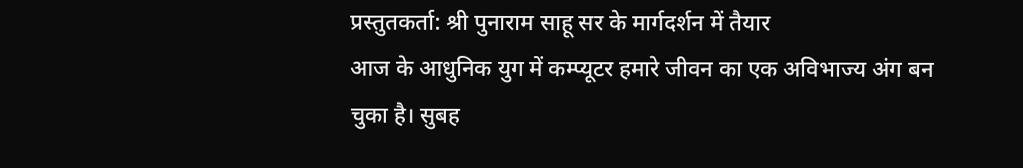प्रस्तुतकर्ता: श्री पुनाराम साहू सर के मार्गदर्शन में तैयार
आज के आधुनिक युग में कम्प्यूटर हमारे जीवन का एक अविभाज्य अंग बन चुका है। सुबह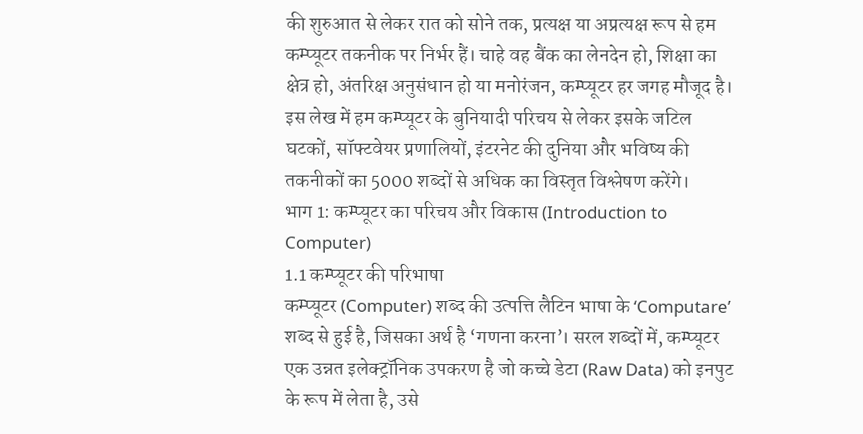की शुरुआत से लेकर रात को सोने तक, प्रत्यक्ष या अप्रत्यक्ष रूप से हम कम्प्यूटर तकनीक पर निर्भर हैं। चाहे वह बैंक का लेनदेन हो, शिक्षा का क्षेत्र हो, अंतरिक्ष अनुसंधान हो या मनोरंजन, कम्प्यूटर हर जगह मौजूद है। इस लेख में हम कम्प्यूटर के बुनियादी परिचय से लेकर इसके जटिल घटकों, सॉफ्टवेयर प्रणालियों, इंटरनेट की दुनिया और भविष्य की तकनीकों का 5000 शब्दों से अधिक का विस्तृत विश्लेषण करेंगे।
भाग 1: कम्प्यूटर का परिचय और विकास (Introduction to Computer)
1.1 कम्प्यूटर की परिभाषा
कम्प्यूटर (Computer) शब्द की उत्पत्ति लैटिन भाषा के ‘Computare’ शब्द से हुई है, जिसका अर्थ है ‘गणना करना’। सरल शब्दों में, कम्प्यूटर एक उन्नत इलेक्ट्रॉनिक उपकरण है जो कच्चे डेटा (Raw Data) को इनपुट के रूप में लेता है, उसे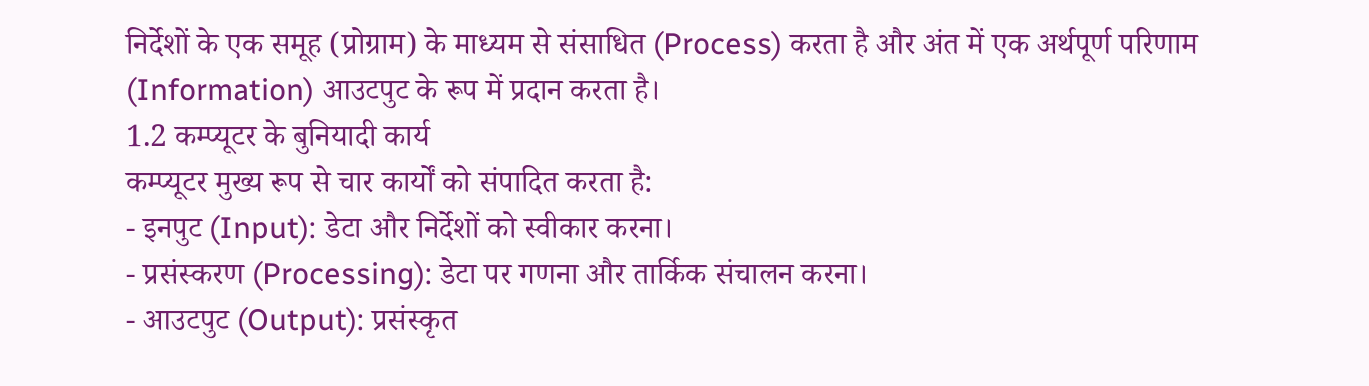निर्देशों के एक समूह (प्रोग्राम) के माध्यम से संसाधित (Process) करता है और अंत में एक अर्थपूर्ण परिणाम (Information) आउटपुट के रूप में प्रदान करता है।
1.2 कम्प्यूटर के बुनियादी कार्य
कम्प्यूटर मुख्य रूप से चार कार्यों को संपादित करता है:
- इनपुट (Input): डेटा और निर्देशों को स्वीकार करना।
- प्रसंस्करण (Processing): डेटा पर गणना और तार्किक संचालन करना।
- आउटपुट (Output): प्रसंस्कृत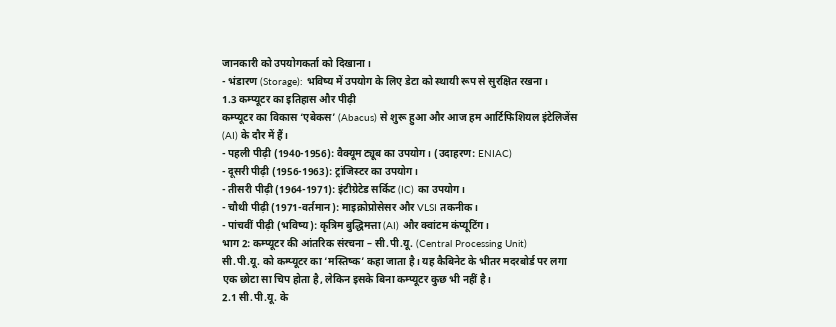जानकारी को उपयोगकर्ता को दिखाना।
- भंडारण (Storage): भविष्य में उपयोग के लिए डेटा को स्थायी रूप से सुरक्षित रखना।
1.3 कम्प्यूटर का इतिहास और पीढ़ी
कम्प्यूटर का विकास ‘एबेकस’ (Abacus) से शुरू हुआ और आज हम आर्टिफिशियल इंटेलिजेंस (AI) के दौर में हैं।
- पहली पीढ़ी (1940-1956): वैक्यूम ट्यूब का उपयोग। (उदाहरण: ENIAC)
- दूसरी पीढ़ी (1956-1963): ट्रांजिस्टर का उपयोग।
- तीसरी पीढ़ी (1964-1971): इंटीग्रेटेड सर्किट (IC) का उपयोग।
- चौथी पीढ़ी (1971-वर्तमान): माइक्रोप्रोसेसर और VLSI तकनीक।
- पांचवीं पीढ़ी (भविष्य): कृत्रिम बुद्धिमत्ता (AI) और क्वांटम कंप्यूटिंग।
भाग 2: कम्प्यूटर की आंतरिक संरचना – सी.पी.यू. (Central Processing Unit)
सी.पी.यू. को कम्प्यूटर का ‘मस्तिष्क’ कहा जाता है। यह कैबिनेट के भीतर मदरबोर्ड पर लगा एक छोटा सा चिप होता है, लेकिन इसके बिना कम्प्यूटर कुछ भी नहीं है।
2.1 सी.पी.यू. के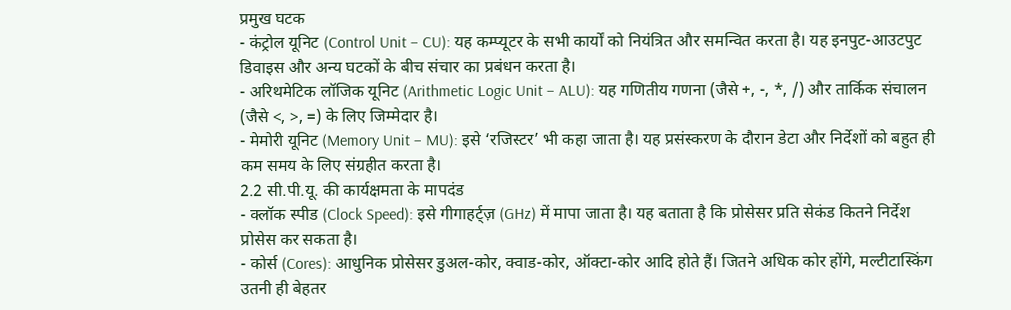प्रमुख घटक
- कंट्रोल यूनिट (Control Unit – CU): यह कम्प्यूटर के सभी कार्यों को नियंत्रित और समन्वित करता है। यह इनपुट-आउटपुट डिवाइस और अन्य घटकों के बीच संचार का प्रबंधन करता है।
- अरिथमेटिक लॉजिक यूनिट (Arithmetic Logic Unit – ALU): यह गणितीय गणना (जैसे +, -, *, /) और तार्किक संचालन (जैसे <, >, =) के लिए जिम्मेदार है।
- मेमोरी यूनिट (Memory Unit – MU): इसे ‘रजिस्टर’ भी कहा जाता है। यह प्रसंस्करण के दौरान डेटा और निर्देशों को बहुत ही कम समय के लिए संग्रहीत करता है।
2.2 सी.पी.यू. की कार्यक्षमता के मापदंड
- क्लॉक स्पीड (Clock Speed): इसे गीगाहर्ट्ज़ (GHz) में मापा जाता है। यह बताता है कि प्रोसेसर प्रति सेकंड कितने निर्देश प्रोसेस कर सकता है।
- कोर्स (Cores): आधुनिक प्रोसेसर डुअल-कोर, क्वाड-कोर, ऑक्टा-कोर आदि होते हैं। जितने अधिक कोर होंगे, मल्टीटास्किंग उतनी ही बेहतर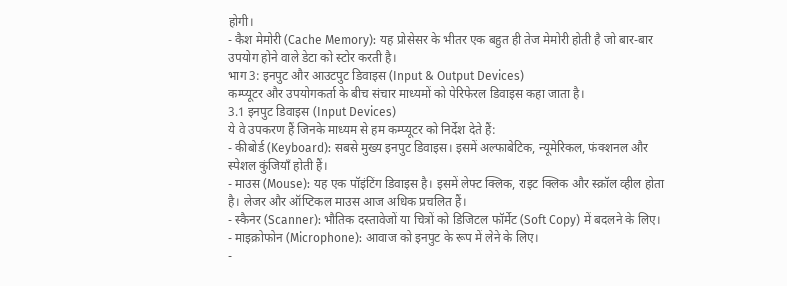होगी।
- कैश मेमोरी (Cache Memory): यह प्रोसेसर के भीतर एक बहुत ही तेज मेमोरी होती है जो बार-बार उपयोग होने वाले डेटा को स्टोर करती है।
भाग 3: इनपुट और आउटपुट डिवाइस (Input & Output Devices)
कम्प्यूटर और उपयोगकर्ता के बीच संचार माध्यमों को पेरिफेरल डिवाइस कहा जाता है।
3.1 इनपुट डिवाइस (Input Devices)
ये वे उपकरण हैं जिनके माध्यम से हम कम्प्यूटर को निर्देश देते हैं:
- कीबोर्ड (Keyboard): सबसे मुख्य इनपुट डिवाइस। इसमें अल्फाबेटिक, न्यूमेरिकल, फंक्शनल और स्पेशल कुंजियाँ होती हैं।
- माउस (Mouse): यह एक पॉइंटिंग डिवाइस है। इसमें लेफ्ट क्लिक, राइट क्लिक और स्क्रॉल व्हील होता है। लेजर और ऑप्टिकल माउस आज अधिक प्रचलित हैं।
- स्कैनर (Scanner): भौतिक दस्तावेजों या चित्रों को डिजिटल फॉर्मेट (Soft Copy) में बदलने के लिए।
- माइक्रोफोन (Microphone): आवाज को इनपुट के रूप में लेने के लिए।
-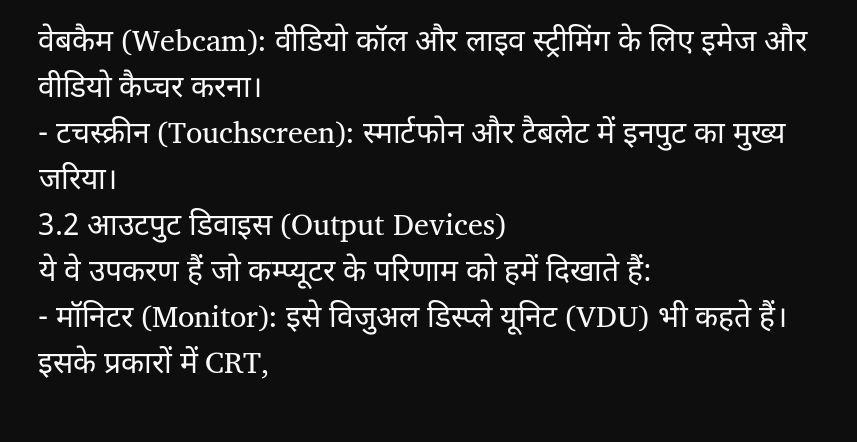वेबकैम (Webcam): वीडियो कॉल और लाइव स्ट्रीमिंग के लिए इमेज और वीडियो कैप्चर करना।
- टचस्क्रीन (Touchscreen): स्मार्टफोन और टैबलेट में इनपुट का मुख्य जरिया।
3.2 आउटपुट डिवाइस (Output Devices)
ये वे उपकरण हैं जो कम्प्यूटर के परिणाम को हमें दिखाते हैं:
- मॉनिटर (Monitor): इसे विजुअल डिस्प्ले यूनिट (VDU) भी कहते हैं। इसके प्रकारों में CRT,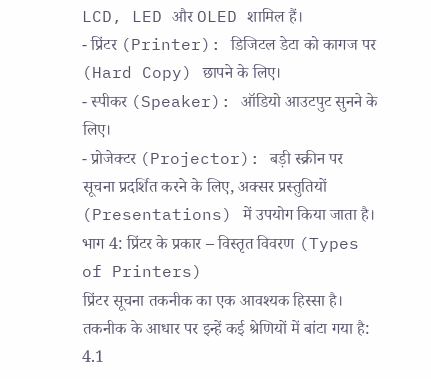LCD, LED और OLED शामिल हैं।
- प्रिंटर (Printer): डिजिटल डेटा को कागज पर (Hard Copy) छापने के लिए।
- स्पीकर (Speaker): ऑडियो आउटपुट सुनने के लिए।
- प्रोजेक्टर (Projector): बड़ी स्क्रीन पर सूचना प्रदर्शित करने के लिए, अक्सर प्रस्तुतियों (Presentations) में उपयोग किया जाता है।
भाग 4: प्रिंटर के प्रकार – विस्तृत विवरण (Types of Printers)
प्रिंटर सूचना तकनीक का एक आवश्यक हिस्सा है। तकनीक के आधार पर इन्हें कई श्रेणियों में बांटा गया है:
4.1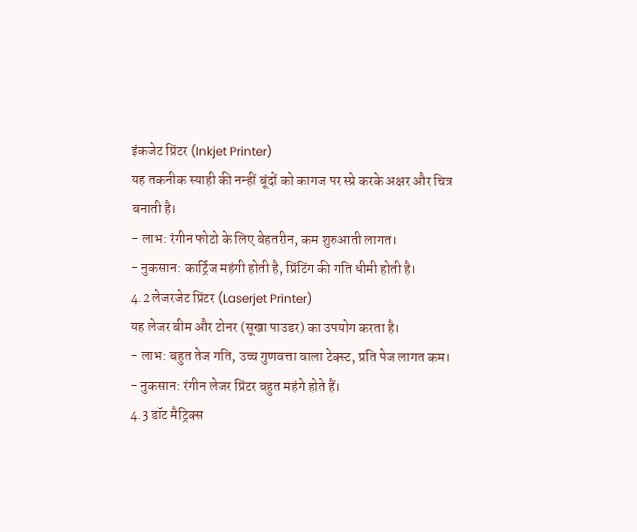इंकजेट प्रिंटर (Inkjet Printer)
यह तकनीक स्याही की नन्हीं बूंदों को कागज पर स्प्रे करके अक्षर और चित्र बनाती है।
- लाभ: रंगीन फोटो के लिए बेहतरीन, कम शुरुआती लागत।
- नुकसान: कार्ट्रिज महंगी होती है, प्रिंटिंग की गति धीमी होती है।
4.2 लेजरजेट प्रिंटर (Laserjet Printer)
यह लेजर बीम और टोनर (सूखा पाउडर) का उपयोग करता है।
- लाभ: बहुत तेज गति, उच्च गुणवत्ता वाला टेक्स्ट, प्रति पेज लागत कम।
- नुकसान: रंगीन लेजर प्रिंटर बहुत महंगे होते हैं।
4.3 डॉट मैट्रिक्स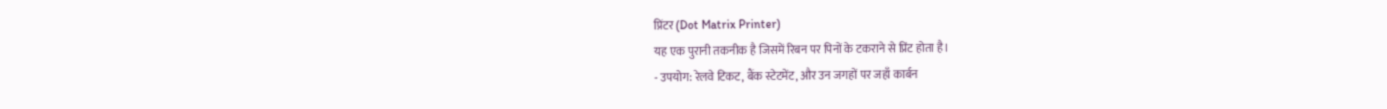प्रिंटर (Dot Matrix Printer)
यह एक पुरानी तकनीक है जिसमें रिबन पर पिनों के टकराने से प्रिंट होता है।
- उपयोग: रेलवे टिकट, बैंक स्टेटमेंट, और उन जगहों पर जहाँ कार्बन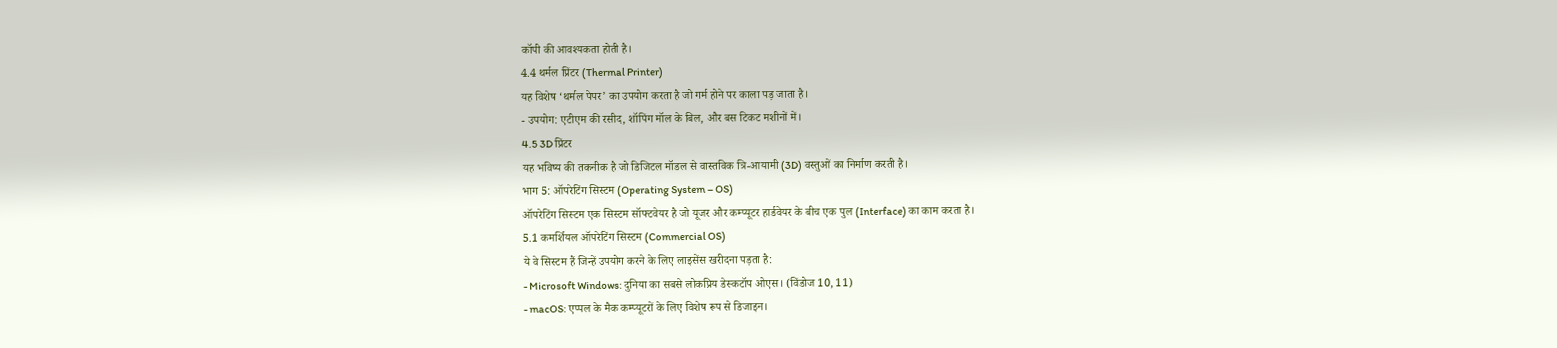कॉपी की आवश्यकता होती है।
4.4 थर्मल प्रिंटर (Thermal Printer)
यह विशेष ‘थर्मल पेपर’ का उपयोग करता है जो गर्म होने पर काला पड़ जाता है।
- उपयोग: एटीएम की रसीद, शॉपिंग मॉल के बिल, और बस टिकट मशीनों में।
4.5 3D प्रिंटर
यह भविष्य की तकनीक है जो डिजिटल मॉडल से वास्तविक त्रि-आयामी (3D) वस्तुओं का निर्माण करती है।
भाग 5: ऑपरेटिंग सिस्टम (Operating System – OS)
ऑपरेटिंग सिस्टम एक सिस्टम सॉफ्टवेयर है जो यूजर और कम्प्यूटर हार्डवेयर के बीच एक पुल (Interface) का काम करता है।
5.1 कमर्शियल ऑपरेटिंग सिस्टम (Commercial OS)
ये वे सिस्टम हैं जिन्हें उपयोग करने के लिए लाइसेंस खरीदना पड़ता है:
- Microsoft Windows: दुनिया का सबसे लोकप्रिय डेस्कटॉप ओएस। (विंडोज 10, 11)
- macOS: एप्पल के मैक कम्प्यूटरों के लिए विशेष रूप से डिजाइन।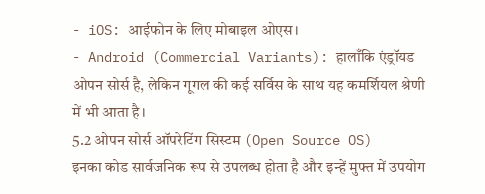- iOS: आईफोन के लिए मोबाइल ओएस।
- Android (Commercial Variants): हालाँकि एंड्रॉयड ओपन सोर्स है, लेकिन गूगल की कई सर्विस के साथ यह कमर्शियल श्रेणी में भी आता है।
5.2 ओपन सोर्स ऑपरेटिंग सिस्टम (Open Source OS)
इनका कोड सार्वजनिक रूप से उपलब्ध होता है और इन्हें मुफ्त में उपयोग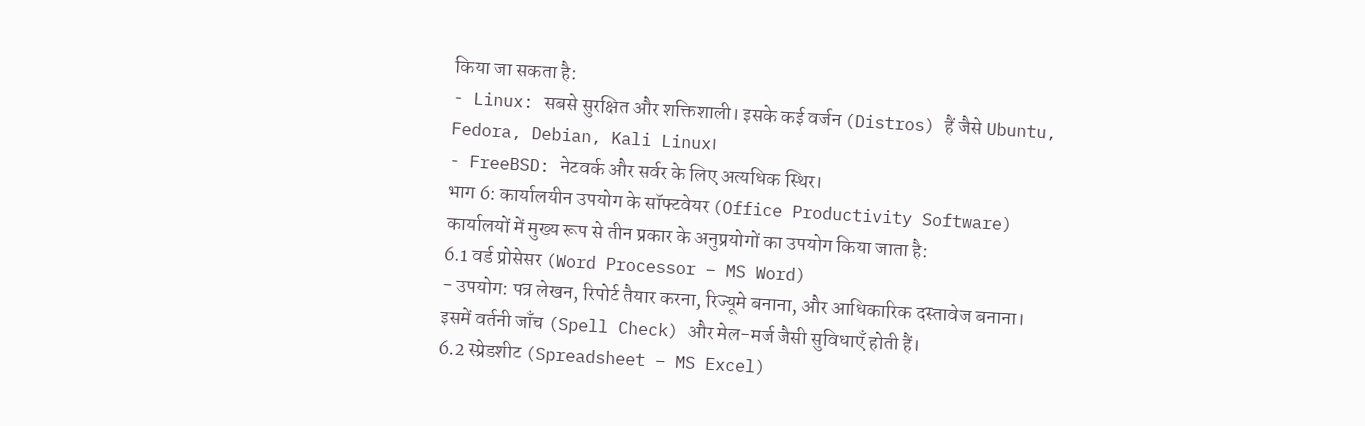किया जा सकता है:
- Linux: सबसे सुरक्षित और शक्तिशाली। इसके कई वर्जन (Distros) हैं जैसे Ubuntu, Fedora, Debian, Kali Linux।
- FreeBSD: नेटवर्क और सर्वर के लिए अत्यधिक स्थिर।
भाग 6: कार्यालयीन उपयोग के सॉफ्टवेयर (Office Productivity Software)
कार्यालयों में मुख्य रूप से तीन प्रकार के अनुप्रयोगों का उपयोग किया जाता है:
6.1 वर्ड प्रोसेसर (Word Processor – MS Word)
- उपयोग: पत्र लेखन, रिपोर्ट तैयार करना, रिज्यूमे बनाना, और आधिकारिक दस्तावेज बनाना। इसमें वर्तनी जाँच (Spell Check) और मेल-मर्ज जैसी सुविधाएँ होती हैं।
6.2 स्प्रेडशीट (Spreadsheet – MS Excel)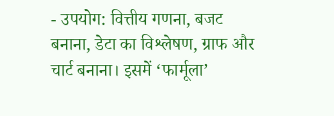- उपयोग: वित्तीय गणना, बजट बनाना, डेटा का विश्लेषण, ग्राफ और चार्ट बनाना। इसमें ‘फार्मूला’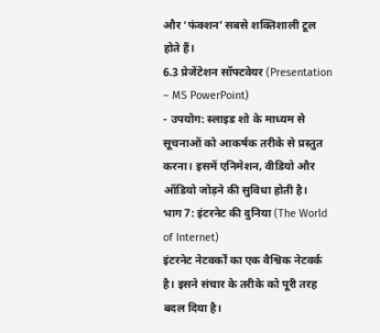और ‘फंक्शन’ सबसे शक्तिशाली टूल होते हैं।
6.3 प्रेजेंटेशन सॉफ्टवेयर (Presentation – MS PowerPoint)
- उपयोग: स्लाइड शो के माध्यम से सूचनाओं को आकर्षक तरीके से प्रस्तुत करना। इसमें एनिमेशन, वीडियो और ऑडियो जोड़ने की सुविधा होती है।
भाग 7: इंटरनेट की दुनिया (The World of Internet)
इंटरनेट नेटवर्कों का एक वैश्विक नेटवर्क है। इसने संचार के तरीके को पूरी तरह बदल दिया है।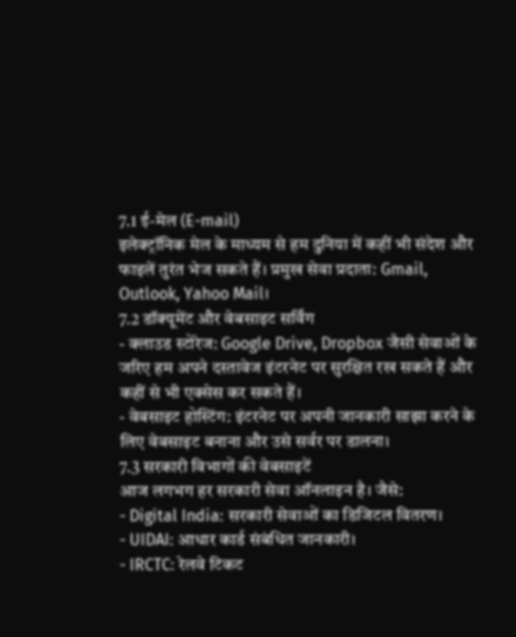7.1 ई-मेल (E-mail)
इलेक्ट्रॉनिक मेल के माध्यम से हम दुनिया में कहीं भी संदेश और फाइलें तुरंत भेज सकते हैं। प्रमुख सेवा प्रदाता: Gmail, Outlook, Yahoo Mail।
7.2 डॉक्यूमेंट और वेबसाइट सर्विंग
- क्लाउड स्टोरेज: Google Drive, Dropbox जैसी सेवाओं के जरिए हम अपने दस्तावेज इंटरनेट पर सुरक्षित रख सकते हैं और कहीं से भी एक्सेस कर सकते हैं।
- वेबसाइट होस्टिंग: इंटरनेट पर अपनी जानकारी साझा करने के लिए वेबसाइट बनाना और उसे सर्वर पर डालना।
7.3 सरकारी विभागों की वेबसाइटें
आज लगभग हर सरकारी सेवा ऑनलाइन है। जैसे:
- Digital India: सरकारी सेवाओं का डिजिटल वितरण।
- UIDAI: आधार कार्ड संबंधित जानकारी।
- IRCTC: रेलवे टिकट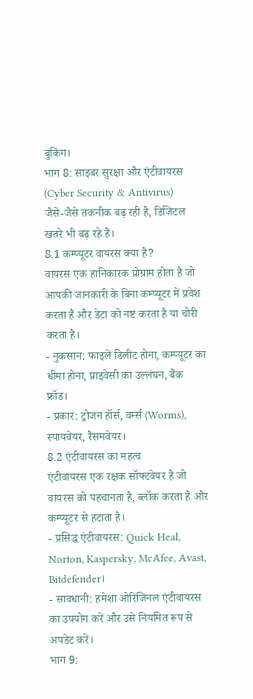बुकिंग।
भाग 8: साइबर सुरक्षा और एंटीवायरस (Cyber Security & Antivirus)
जैसे-जैसे तकनीक बढ़ रही है, डिजिटल खतरे भी बढ़ रहे हैं।
8.1 कम्प्यूटर वायरस क्या है?
वायरस एक हानिकारक प्रोग्राम होता है जो आपकी जानकारी के बिना कम्प्यूटर में प्रवेश करता है और डेटा को नष्ट करता है या चोरी करता है।
- नुकसान: फाइलें डिलीट होना, कम्प्यूटर का धीमा होना, प्राइवेसी का उल्लंघन, बैंक फ्रॉड।
- प्रकार: ट्रोजन हॉर्स, वर्म्स (Worms), स्पायवेयर, रैंसमवेयर।
8.2 एंटीवायरस का महत्व
एंटीवायरस एक रक्षक सॉफ्टवेयर है जो वायरस को पहचानता है, ब्लॉक करता है और कम्प्यूटर से हटाता है।
- प्रसिद्ध एंटीवायरस: Quick Heal, Norton, Kaspersky, McAfee, Avast, Bitdefender।
- सावधानी: हमेशा ओरिजिनल एंटीवायरस का उपयोग करें और उसे नियमित रूप से अपडेट करें।
भाग 9: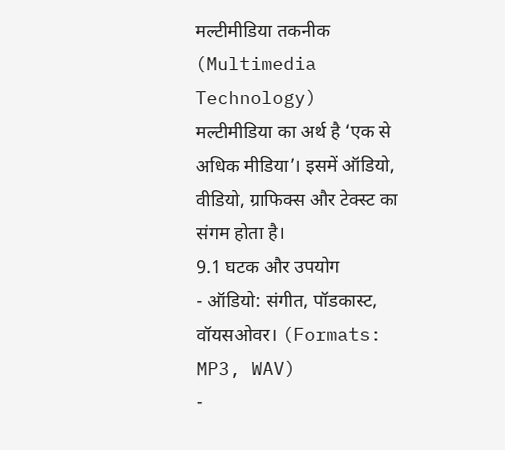मल्टीमीडिया तकनीक (Multimedia Technology)
मल्टीमीडिया का अर्थ है ‘एक से अधिक मीडिया’। इसमें ऑडियो, वीडियो, ग्राफिक्स और टेक्स्ट का संगम होता है।
9.1 घटक और उपयोग
- ऑडियो: संगीत, पॉडकास्ट, वॉयसओवर। (Formats: MP3, WAV)
-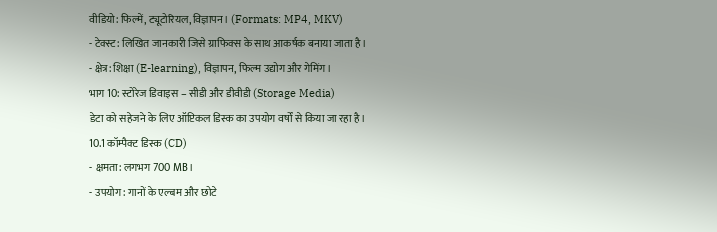वीडियो: फिल्में, ट्यूटोरियल, विज्ञापन। (Formats: MP4, MKV)
- टेक्स्ट: लिखित जानकारी जिसे ग्राफिक्स के साथ आकर्षक बनाया जाता है।
- क्षेत्र: शिक्षा (E-learning), विज्ञापन, फिल्म उद्योग और गेमिंग।
भाग 10: स्टोरेज डिवाइस – सीडी और डीवीडी (Storage Media)
डेटा को सहेजने के लिए ऑप्टिकल डिस्क का उपयोग वर्षों से किया जा रहा है।
10.1 कॉम्पैक्ट डिस्क (CD)
- क्षमता: लगभग 700 MB।
- उपयोग: गानों के एल्बम और छोटे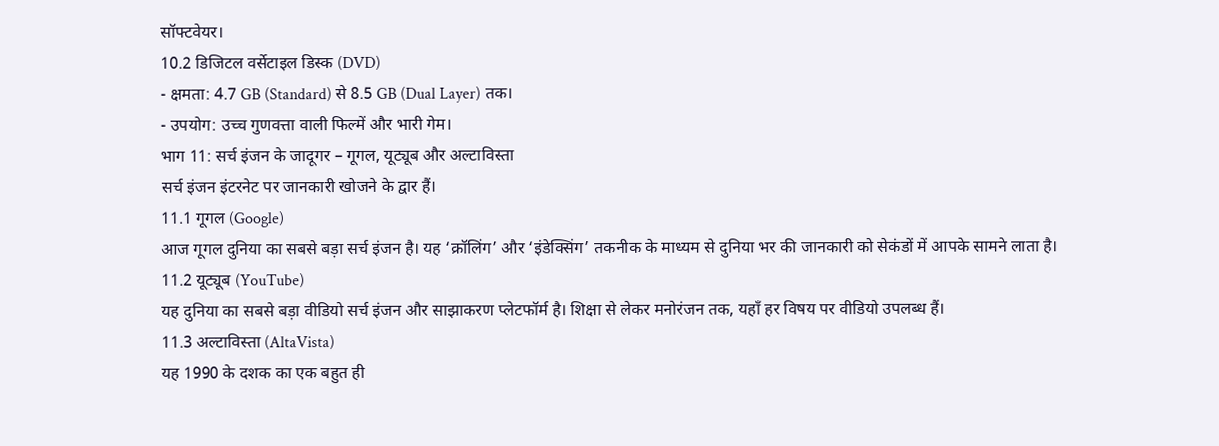सॉफ्टवेयर।
10.2 डिजिटल वर्सेटाइल डिस्क (DVD)
- क्षमता: 4.7 GB (Standard) से 8.5 GB (Dual Layer) तक।
- उपयोग: उच्च गुणवत्ता वाली फिल्में और भारी गेम।
भाग 11: सर्च इंजन के जादूगर – गूगल, यूट्यूब और अल्टाविस्ता
सर्च इंजन इंटरनेट पर जानकारी खोजने के द्वार हैं।
11.1 गूगल (Google)
आज गूगल दुनिया का सबसे बड़ा सर्च इंजन है। यह ‘क्रॉलिंग’ और ‘इंडेक्सिंग’ तकनीक के माध्यम से दुनिया भर की जानकारी को सेकंडों में आपके सामने लाता है।
11.2 यूट्यूब (YouTube)
यह दुनिया का सबसे बड़ा वीडियो सर्च इंजन और साझाकरण प्लेटफॉर्म है। शिक्षा से लेकर मनोरंजन तक, यहाँ हर विषय पर वीडियो उपलब्ध हैं।
11.3 अल्टाविस्ता (AltaVista)
यह 1990 के दशक का एक बहुत ही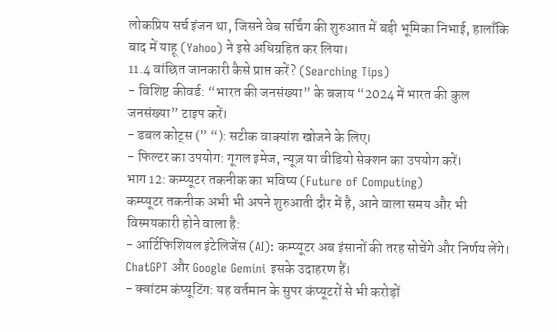लोकप्रिय सर्च इंजन था, जिसने वेब सर्चिंग की शुरुआत में बड़ी भूमिका निभाई, हालाँकि बाद में याहू (Yahoo) ने इसे अधिग्रहित कर लिया।
11.4 वांछित जानकारी कैसे प्राप्त करें? (Searching Tips)
- विशिष्ट कीवर्ड: “भारत की जनसंख्या” के बजाय “2024 में भारत की कुल जनसंख्या” टाइप करें।
- डबल कोट्स (” “): सटीक वाक्यांश खोजने के लिए।
- फिल्टर का उपयोग: गूगल इमेज, न्यूज़ या वीडियो सेक्शन का उपयोग करें।
भाग 12: कम्प्यूटर तकनीक का भविष्य (Future of Computing)
कम्प्यूटर तकनीक अभी भी अपने शुरुआती दौर में है, आने वाला समय और भी विस्मयकारी होने वाला है:
- आर्टिफिशियल इंटेलिजेंस (AI): कम्प्यूटर अब इंसानों की तरह सोचेंगे और निर्णय लेंगे। ChatGPT और Google Gemini इसके उदाहरण हैं।
- क्वांटम कंप्यूटिंग: यह वर्तमान के सुपर कंप्यूटरों से भी करोड़ों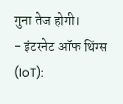गुना तेज होगी।
- इंटरनेट ऑफ थिंग्स (IoT):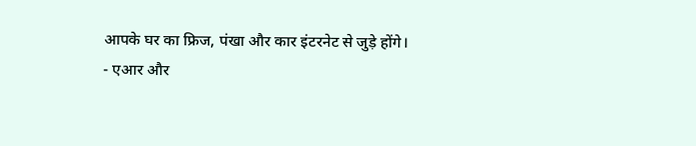आपके घर का फ्रिज, पंखा और कार इंटरनेट से जुड़े होंगे।
- एआर और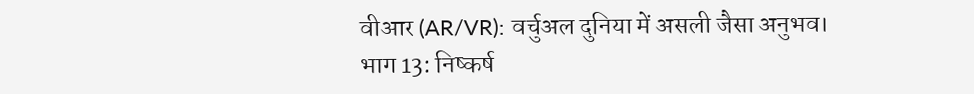वीआर (AR/VR): वर्चुअल दुनिया में असली जैसा अनुभव।
भाग 13: निष्कर्ष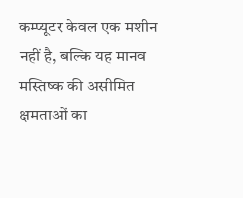कम्प्यूटर केवल एक मशीन नहीं है, बल्कि यह मानव मस्तिष्क की असीमित क्षमताओं का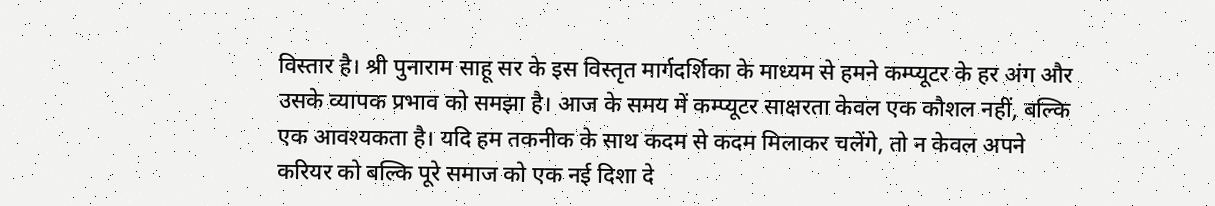विस्तार है। श्री पुनाराम साहू सर के इस विस्तृत मार्गदर्शिका के माध्यम से हमने कम्प्यूटर के हर अंग और उसके व्यापक प्रभाव को समझा है। आज के समय में कम्प्यूटर साक्षरता केवल एक कौशल नहीं, बल्कि एक आवश्यकता है। यदि हम तकनीक के साथ कदम से कदम मिलाकर चलेंगे, तो न केवल अपने करियर को बल्कि पूरे समाज को एक नई दिशा दे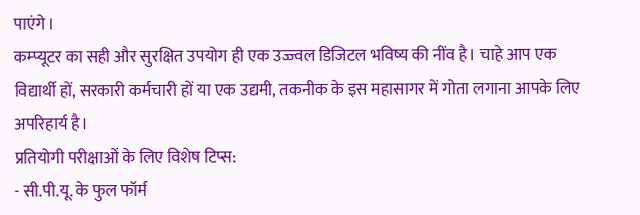पाएंगे।
कम्प्यूटर का सही और सुरक्षित उपयोग ही एक उज्ज्वल डिजिटल भविष्य की नींव है। चाहे आप एक विद्यार्थी हों, सरकारी कर्मचारी हों या एक उद्यमी, तकनीक के इस महासागर में गोता लगाना आपके लिए अपरिहार्य है।
प्रतियोगी परीक्षाओं के लिए विशेष टिप्स:
- सी.पी.यू. के फुल फॉर्म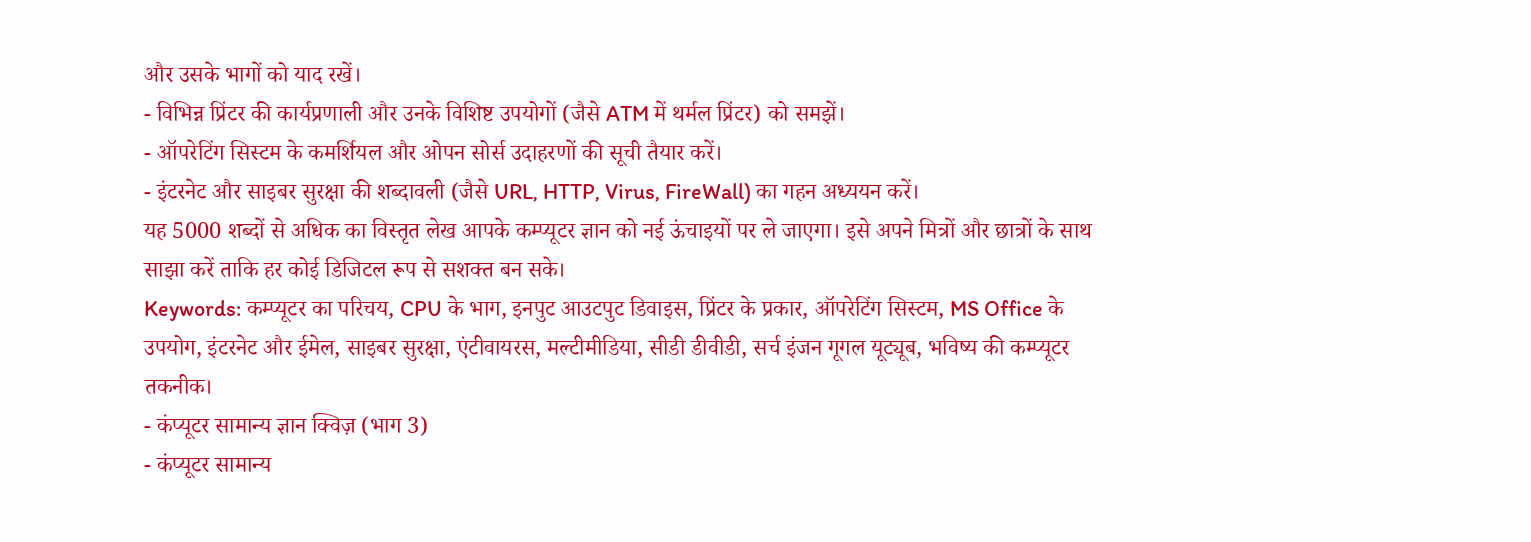और उसके भागों को याद रखें।
- विभिन्न प्रिंटर की कार्यप्रणाली और उनके विशिष्ट उपयोगों (जैसे ATM में थर्मल प्रिंटर) को समझें।
- ऑपरेटिंग सिस्टम के कमर्शियल और ओपन सोर्स उदाहरणों की सूची तैयार करें।
- इंटरनेट और साइबर सुरक्षा की शब्दावली (जैसे URL, HTTP, Virus, FireWall) का गहन अध्ययन करें।
यह 5000 शब्दों से अधिक का विस्तृत लेख आपके कम्प्यूटर ज्ञान को नई ऊंचाइयों पर ले जाएगा। इसे अपने मित्रों और छात्रों के साथ साझा करें ताकि हर कोई डिजिटल रूप से सशक्त बन सके।
Keywords: कम्प्यूटर का परिचय, CPU के भाग, इनपुट आउटपुट डिवाइस, प्रिंटर के प्रकार, ऑपरेटिंग सिस्टम, MS Office के उपयोग, इंटरनेट और ईमेल, साइबर सुरक्षा, एंटीवायरस, मल्टीमीडिया, सीडी डीवीडी, सर्च इंजन गूगल यूट्यूब, भविष्य की कम्प्यूटर तकनीक।
- कंप्यूटर सामान्य ज्ञान क्विज़ (भाग 3)
- कंप्यूटर सामान्य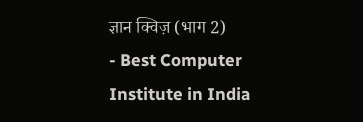ज्ञान क्विज़ (भाग 2)
- Best Computer Institute in India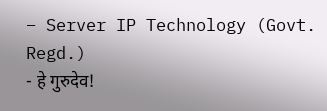– Server IP Technology (Govt. Regd.)
- हे गुरुदेव!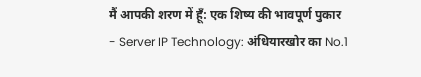मैं आपकी शरण में हूँ: एक शिष्य की भावपूर्ण पुकार
- Server IP Technology: अंधियारखोर का No.1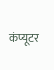कंप्यूटर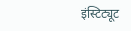इंस्टिट्यूट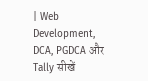| Web Development, DCA, PGDCA और Tally सीखें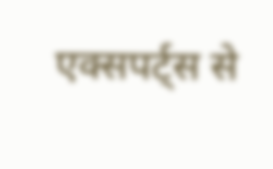एक्सपर्ट्स से